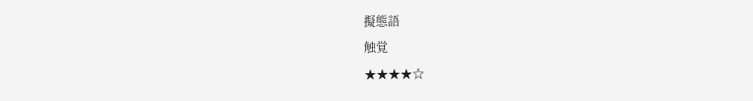擬態語
触覚
★★★★☆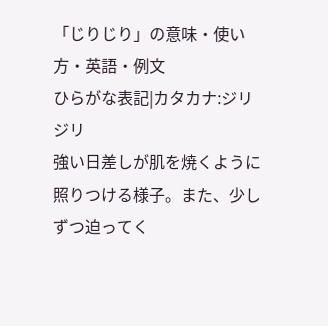「じりじり」の意味・使い方・英語・例文
ひらがな表記|カタカナ:ジリジリ
強い日差しが肌を焼くように照りつける様子。また、少しずつ迫ってく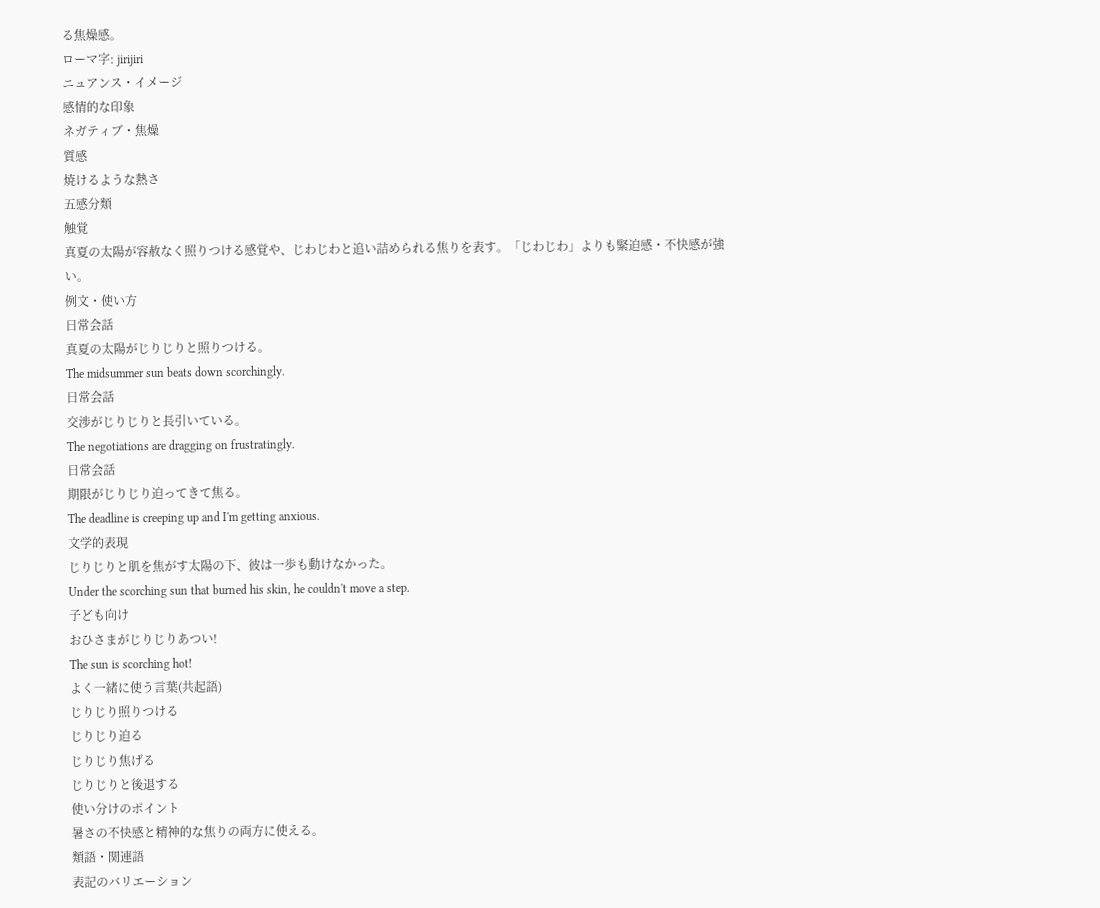る焦燥感。
ローマ字: jirijiri
ニュアンス・イメージ
感情的な印象
ネガティブ・焦燥
質感
焼けるような熱さ
五感分類
触覚
真夏の太陽が容赦なく照りつける感覚や、じわじわと追い詰められる焦りを表す。「じわじわ」よりも緊迫感・不快感が強い。
例文・使い方
日常会話
真夏の太陽がじりじりと照りつける。
The midsummer sun beats down scorchingly.
日常会話
交渉がじりじりと長引いている。
The negotiations are dragging on frustratingly.
日常会話
期限がじりじり迫ってきて焦る。
The deadline is creeping up and I'm getting anxious.
文学的表現
じりじりと肌を焦がす太陽の下、彼は一歩も動けなかった。
Under the scorching sun that burned his skin, he couldn't move a step.
子ども向け
おひさまがじりじりあつい!
The sun is scorching hot!
よく一緒に使う言葉(共起語)
じりじり照りつける
じりじり迫る
じりじり焦げる
じりじりと後退する
使い分けのポイント
暑さの不快感と精神的な焦りの両方に使える。
類語・関連語
表記のバリエーション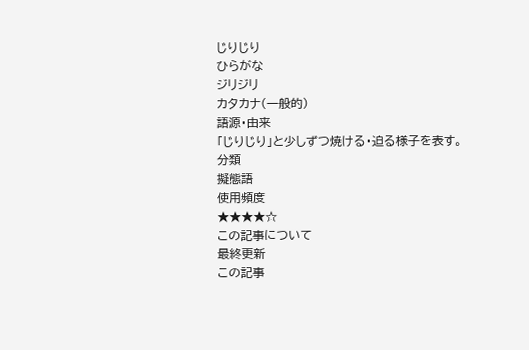じりじり
ひらがな
ジリジリ
カタカナ(一般的)
語源・由来
「じりじり」と少しずつ焼ける・迫る様子を表す。
分類
擬態語
使用頻度
★★★★☆
この記事について
最終更新
この記事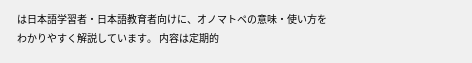は日本語学習者・日本語教育者向けに、オノマトペの意味・使い方をわかりやすく解説しています。 内容は定期的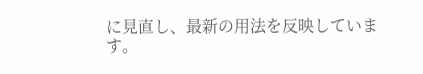に見直し、最新の用法を反映しています。